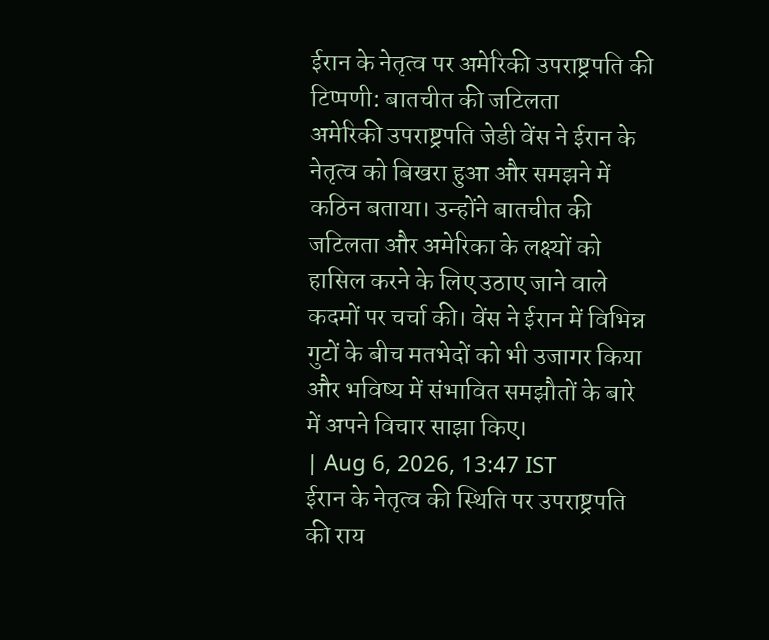ईरान के नेतृत्व पर अमेरिकी उपराष्ट्रपति की टिप्पणी: बातचीत की जटिलता
अमेरिकी उपराष्ट्रपति जेडी वेंस ने ईरान के नेतृत्व को बिखरा हुआ और समझने में कठिन बताया। उन्होंने बातचीत की जटिलता और अमेरिका के लक्ष्यों को हासिल करने के लिए उठाए जाने वाले कदमों पर चर्चा की। वेंस ने ईरान में विभिन्न गुटों के बीच मतभेदों को भी उजागर किया और भविष्य में संभावित समझौतों के बारे में अपने विचार साझा किए।
| Aug 6, 2026, 13:47 IST
ईरान के नेतृत्व की स्थिति पर उपराष्ट्रपति की राय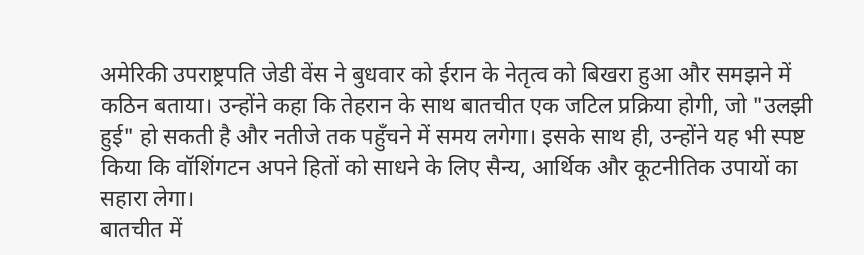अमेरिकी उपराष्ट्रपति जेडी वेंस ने बुधवार को ईरान के नेतृत्व को बिखरा हुआ और समझने में कठिन बताया। उन्होंने कहा कि तेहरान के साथ बातचीत एक जटिल प्रक्रिया होगी, जो "उलझी हुई" हो सकती है और नतीजे तक पहुँचने में समय लगेगा। इसके साथ ही, उन्होंने यह भी स्पष्ट किया कि वॉशिंगटन अपने हितों को साधने के लिए सैन्य, आर्थिक और कूटनीतिक उपायों का सहारा लेगा।
बातचीत में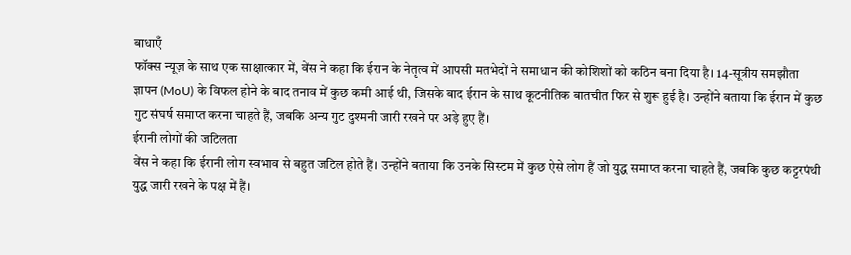बाधाएँ
फॉक्स न्यूज़ के साथ एक साक्षात्कार में, वेंस ने कहा कि ईरान के नेतृत्व में आपसी मतभेदों ने समाधान की कोशिशों को कठिन बना दिया है। 14-सूत्रीय समझौता ज्ञापन (MoU) के विफल होने के बाद तनाव में कुछ कमी आई थी, जिसके बाद ईरान के साथ कूटनीतिक बातचीत फिर से शुरू हुई है। उन्होंने बताया कि ईरान में कुछ गुट संघर्ष समाप्त करना चाहते हैं, जबकि अन्य गुट दुश्मनी जारी रखने पर अड़े हुए हैं।
ईरानी लोगों की जटिलता
वेंस ने कहा कि ईरानी लोग स्वभाव से बहुत जटिल होते हैं। उन्होंने बताया कि उनके सिस्टम में कुछ ऐसे लोग हैं जो युद्ध समाप्त करना चाहते हैं, जबकि कुछ कट्टरपंथी युद्ध जारी रखने के पक्ष में हैं।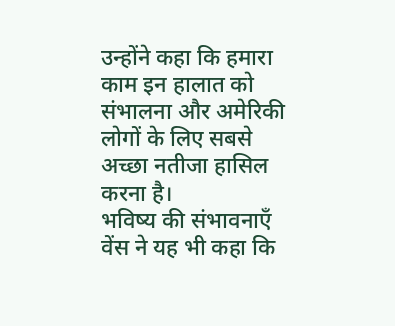उन्होंने कहा कि हमारा काम इन हालात को संभालना और अमेरिकी लोगों के लिए सबसे अच्छा नतीजा हासिल करना है।
भविष्य की संभावनाएँ
वेंस ने यह भी कहा कि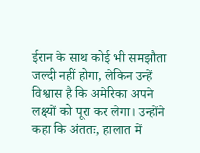ईरान के साथ कोई भी समझौता जल्दी नहीं होगा, लेकिन उन्हें विश्वास है कि अमेरिका अपने लक्ष्यों को पूरा कर लेगा। उन्होंने कहा कि अंततः, हालात में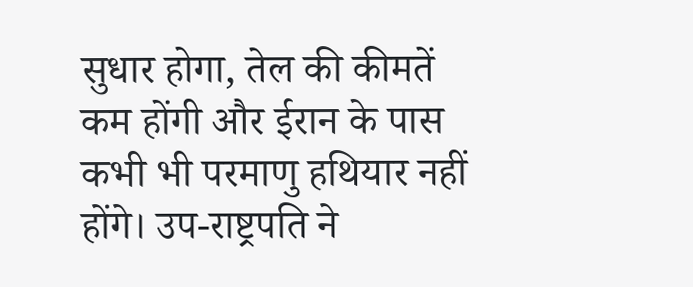सुधार होगा, तेल की कीमतें कम होंगी और ईरान के पास कभी भी परमाणु हथियार नहीं होंगे। उप-राष्ट्रपति ने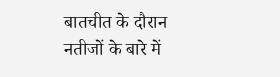बातचीत के दौरान नतीजों के बारे में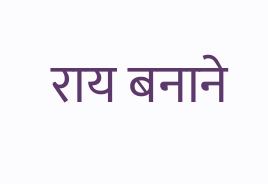राय बनाने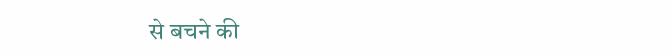से बचने की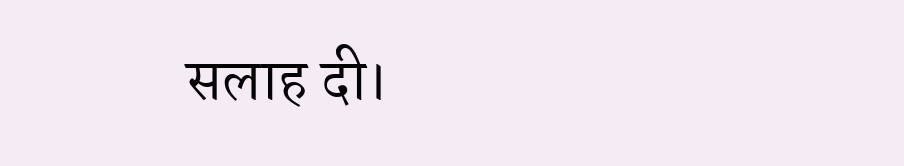सलाह दी।